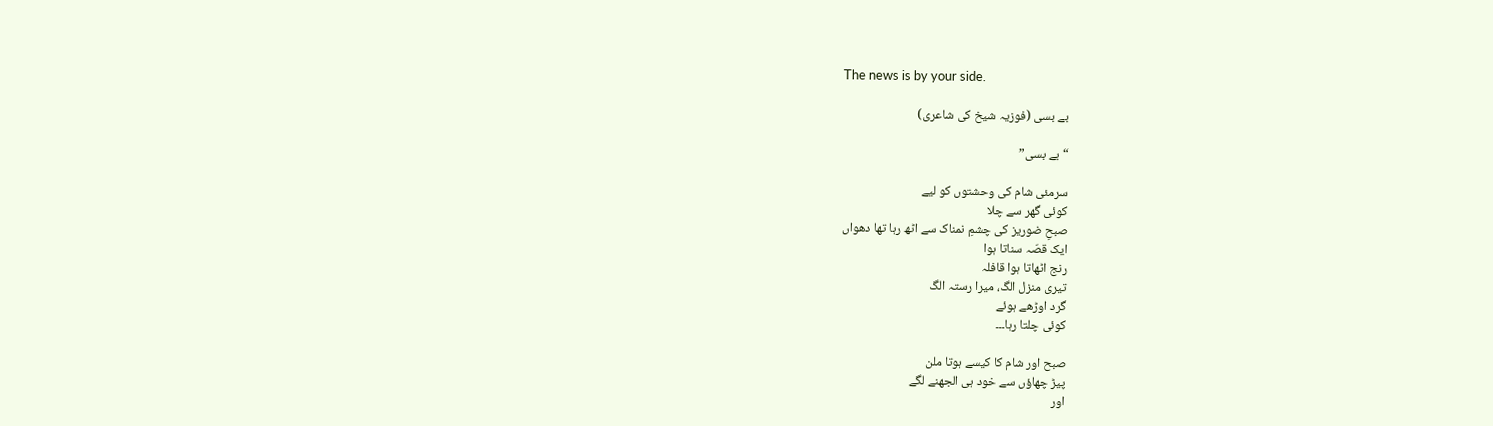The news is by your side.

بے بسی (فوزیہ شیخ کی شاعری)

“بے بسی”

سرمئی شام کی وحشتوں کو لیے
کوئی گھر سے چلا
صبحِ ضوریز کی چشمِ نمناک سے اٹھ رہا تھا دھواں
ایک قصّہ سناتا ہوا
رنج اٹھاتا ہوا قافلہ
تیری منزل الگ، میرا رستہ الگ
گرد اوڑھے ہوئے
کوئی چلتا رہا۔۔۔

صبح اور شام کا کیسے ہوتا ملن
پیڑ چھاؤں سے خود ہی الجھنے لگے
اور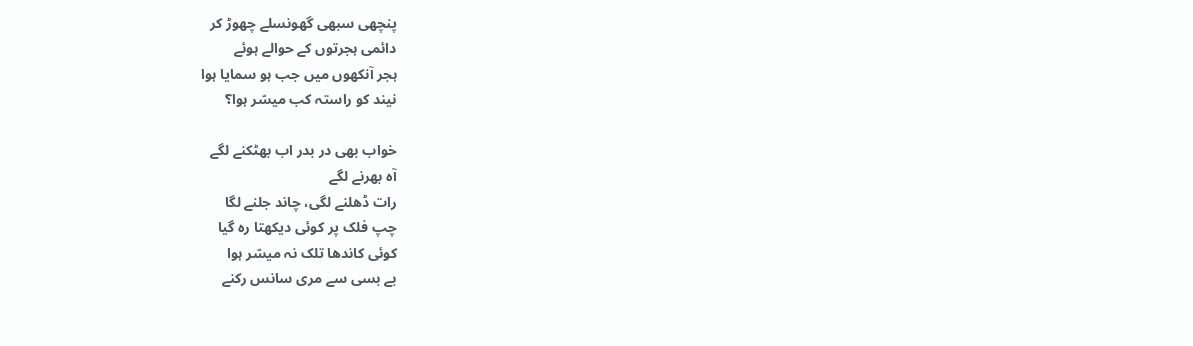پنچھی سبھی گھونسلے چھوڑ کر
دائمی ہجرتوں کے حوالے ہوئے
ہجر آنکھوں میں جب ہو سمایا ہوا
نیند کو راستہ کب میسّر ہوا؟

خواب بھی در بدر اب بھٹکنے لگے
آہ بھرنے لگے
رات ڈھلنے لگی، چاند جلنے لگا
چپ فلک پر کوئی دیکھتا رہ گیا
کوئی کاندھا تلک نہ میسّر ہوا
بے بسی سے مری سانس رکنے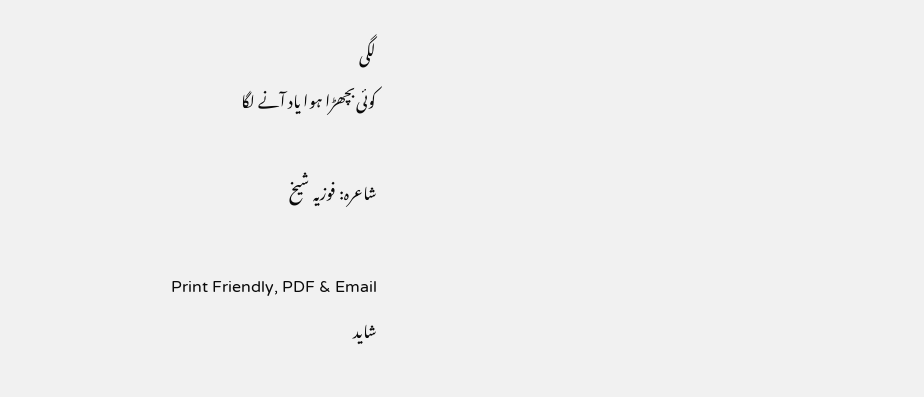لگی
کوئی بچھڑا ہوا یاد آنے لگا

شاعرہ: فوزیہ شیخ

Print Friendly, PDF & Email
شاید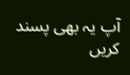آپ یہ بھی پسند کریں